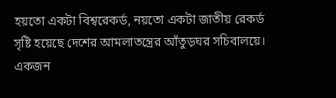হয়তো একটা বিশ্বরেকর্ড, নয়তো একটা জাতীয় রেকর্ড সৃষ্টি হয়েছে দেশের আমলাতন্ত্রের আঁতুড়ঘর সচিবালয়ে। একজন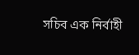সচিব এক নির্বাহী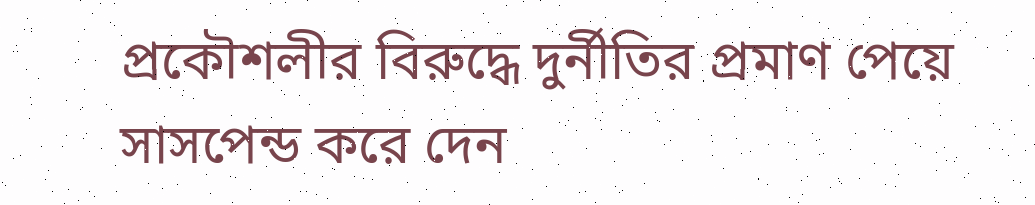প্রকৌশলীর বিরুদ্ধে দুর্নীতির প্রমাণ পেয়ে সাসপেন্ড করে দেন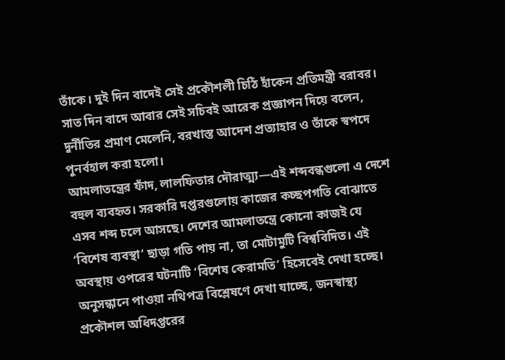তাঁকে। দুই দিন বাদেই সেই প্রকৌশলী চিঠি হাঁকেন প্রতিমন্ত্রী বরাবর। সাত দিন বাদে আবার সেই সচিবই আরেক প্রজ্ঞাপন দিয়ে বলেন, দুর্নীতির প্রমাণ মেলেনি, বরখাস্ত আদেশ প্রত্যাহার ও তাঁকে স্বপদে পুনর্বহাল করা হলো।
আমলাতন্ত্রের ফাঁদ, লালফিতার দৌরাত্ম্য—এই শব্দবন্ধগুলো এ দেশে বহুল ব্যবহৃত। সরকারি দপ্তরগুলোয় কাজের কচ্ছপগতি বোঝাতে এসব শব্দ চলে আসছে। দেশের আমলাতন্ত্রে কোনো কাজই যে ‘বিশেষ ব্যবস্থা’ ছাড়া গতি পায় না, তা মোটামুটি বিশ্ববিদিত। এই অবস্থায় ওপরের ঘটনাটি ‘বিশেষ কেরামতি’ হিসেবেই দেখা হচ্ছে।
অনুসন্ধানে পাওয়া নথিপত্র বিশ্লেষণে দেখা যাচ্ছে, জনস্বাস্থ্য প্রকৌশল অধিদপ্তরের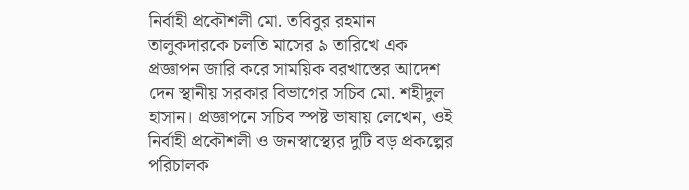নির্বাহী প্রকৌশলী মো. তবিবুর রহমান তালুকদারকে চলতি মাসের ৯ তারিখে এক প্রজ্ঞাপন জারি করে সাময়িক বরখাস্তের আদেশ দেন স্থানীয় সরকার বিভাগের সচিব মো. শহীদুল হাসান। প্রজ্ঞাপনে সচিব স্পষ্ট ভাষায় লেখেন, ওই নির্বাহী প্রকৌশলী ও জনস্বাস্থ্যের দুটি বড় প্রকল্পের পরিচালক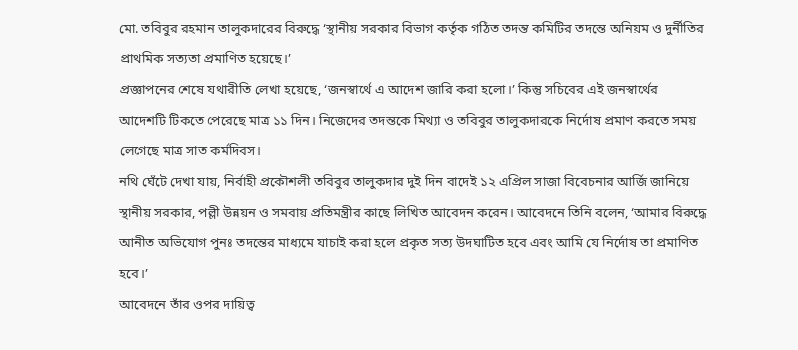মো. তবিবুর রহমান তালুকদারের বিরুদ্ধে ‘স্থানীয় সরকার বিভাগ কর্তৃক গঠিত তদন্ত কমিটির তদন্তে অনিয়ম ও দুর্নীতির প্রাথমিক সত্যতা প্রমাণিত হয়েছে।’
প্রজ্ঞাপনের শেষে যথারীতি লেখা হয়েছে, ‘জনস্বার্থে এ আদেশ জারি করা হলো।’ কিন্তু সচিবের এই জনস্বার্থের আদেশটি টিকতে পেরেছে মাত্র ১১ দিন। নিজেদের তদন্তকে মিথ্যা ও তবিবুর তালুকদারকে নির্দোষ প্রমাণ করতে সময় লেগেছে মাত্র সাত কর্মদিবস।
নথি ঘেঁটে দেখা যায়, নির্বাহী প্রকৌশলী তবিবুর তালুকদার দুই দিন বাদেই ১২ এপ্রিল সাজা বিবেচনার আর্জি জানিয়ে স্থানীয় সরকার, পল্লী উন্নয়ন ও সমবায় প্রতিমন্ত্রীর কাছে লিখিত আবেদন করেন। আবেদনে তিনি বলেন, ‘আমার বিরুদ্ধে আনীত অভিযোগ পুনঃ তদন্তের মাধ্যমে যাচাই করা হলে প্রকৃত সত্য উদঘাটিত হবে এবং আমি যে নির্দোষ তা প্রমাণিত হবে।’
আবেদনে তাঁর ওপর দায়িত্ব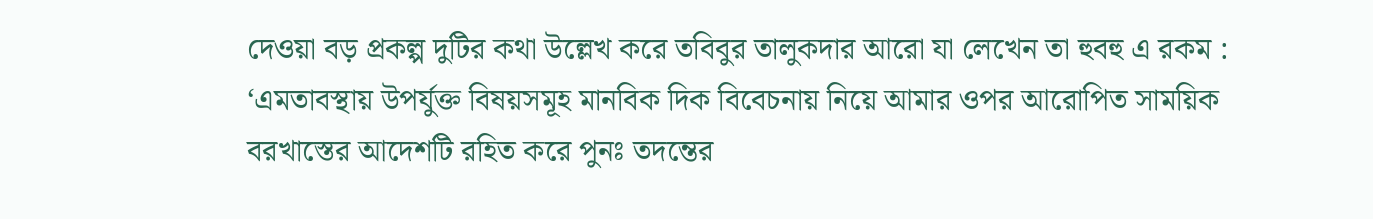দেওয়া বড় প্রকল্প দুটির কথা উল্লেখ করে তবিবুর তালুকদার আরো যা লেখেন তা হুবহু এ রকম : ‘এমতাবস্থায় উপর্যুক্ত বিষয়সমূহ মানবিক দিক বিবেচনায় নিয়ে আমার ওপর আরোপিত সাময়িক বরখাস্তের আদেশটি রহিত করে পুনঃ তদন্তের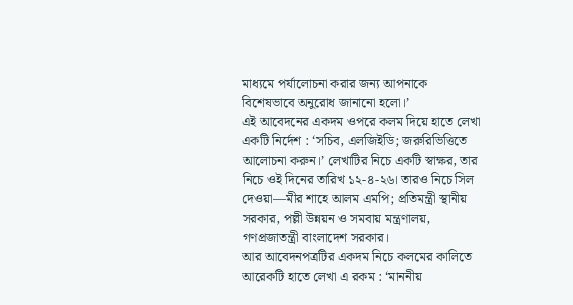মাধ্যমে পর্যালোচনা করার জন্য আপনাকে বিশেষভাবে অনুরোধ জানানো হলো।’
এই আবেদনের একদম ওপরে কলম দিয়ে হাতে লেখা একটি নির্দেশ : ‘সচিব, এলজিইডি; জরুরিভিত্তিতে আলোচনা করুন।’ লেখাটির নিচে একটি স্বাক্ষর, তার নিচে ওই দিনের তারিখ ১২-৪-২৬। তারও নিচে সিল দেওয়া—মীর শাহে আলম এমপি; প্রতিমন্ত্রী স্থানীয় সরকার, পল্লী উন্নয়ন ও সমবায় মন্ত্রণালয়, গণপ্রজাতন্ত্রী বাংলাদেশ সরকার।
আর আবেদনপত্রটির একদম নিচে কলমের কালিতে আরেকটি হাতে লেখা এ রকম : ‘মাননীয়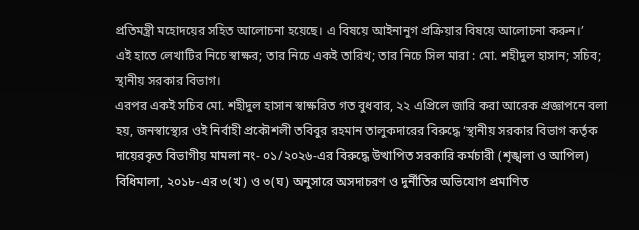প্রতিমন্ত্রী মহোদয়ের সহিত আলোচনা হয়েছে। এ বিষয়ে আইনানুগ প্রক্রিয়ার বিষয়ে আলোচনা করুন।’
এই হাতে লেখাটির নিচে স্বাক্ষর; তার নিচে একই তারিখ; তার নিচে সিল মারা : মো. শহীদুল হাসান; সচিব; স্থানীয় সরকার বিভাগ।
এরপর একই সচিব মো. শহীদুল হাসান স্বাক্ষরিত গত বুধবার, ২২ এপ্রিলে জারি করা আরেক প্রজ্ঞাপনে বলা হয়, জনস্বাস্থ্যের ওই নির্বাহী প্রকৌশলী তবিবুর রহমান তালুকদারের বিরুদ্ধে ‘স্থানীয় সরকার বিভাগ কর্তৃক দায়েরকৃত বিভাগীয় মামলা নং- ০১/২০২৬-এর বিরুদ্ধে উত্থাপিত সরকারি কর্মচারী (শৃঙ্খলা ও আপিল) বিধিমালা, ২০১৮-এর ৩(খ) ও ৩(ঘ) অনুসারে অসদাচরণ ও দুর্নীতির অভিযোগ প্রমাণিত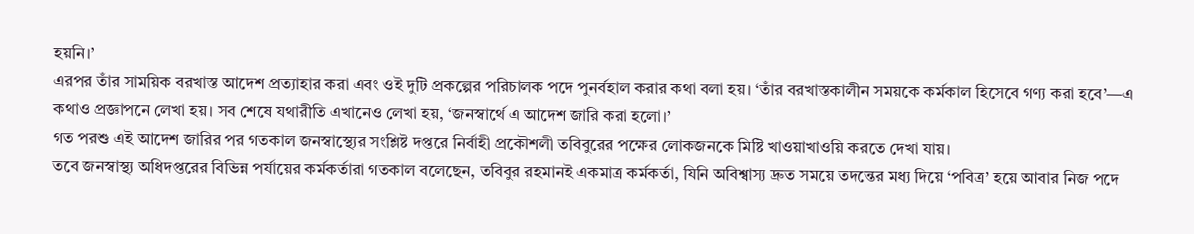হয়নি।’
এরপর তাঁর সাময়িক বরখাস্ত আদেশ প্রত্যাহার করা এবং ওই দুটি প্রকল্পের পরিচালক পদে পুনর্বহাল করার কথা বলা হয়। ‘তাঁর বরখাস্তকালীন সময়কে কর্মকাল হিসেবে গণ্য করা হবে’—এ কথাও প্রজ্ঞাপনে লেখা হয়। সব শেষে যথারীতি এখানেও লেখা হয়, ‘জনস্বার্থে এ আদেশ জারি করা হলো।’
গত পরশু এই আদেশ জারির পর গতকাল জনস্বাস্থ্যের সংশ্লিষ্ট দপ্তরে নির্বাহী প্রকৌশলী তবিবুরের পক্ষের লোকজনকে মিষ্টি খাওয়াখাওয়ি করতে দেখা যায়।
তবে জনস্বাস্থ্য অধিদপ্তরের বিভিন্ন পর্যায়ের কর্মকর্তারা গতকাল বলেছেন, তবিবুর রহমানই একমাত্র কর্মকর্তা, যিনি অবিশ্বাস্য দ্রুত সময়ে তদন্তের মধ্য দিয়ে ‘পবিত্র’ হয়ে আবার নিজ পদে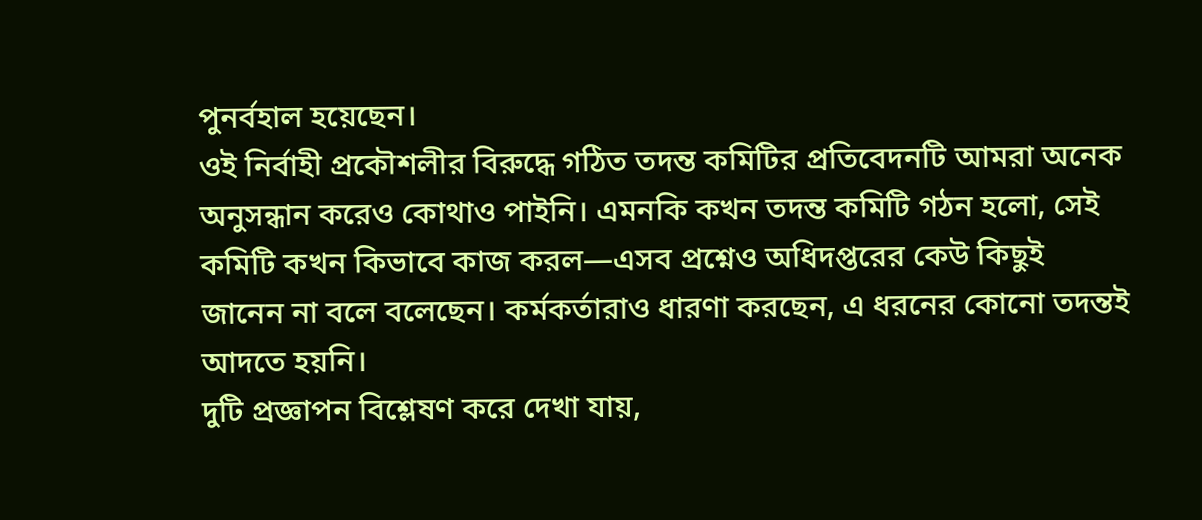পুনর্বহাল হয়েছেন।
ওই নির্বাহী প্রকৌশলীর বিরুদ্ধে গঠিত তদন্ত কমিটির প্রতিবেদনটি আমরা অনেক অনুসন্ধান করেও কোথাও পাইনি। এমনকি কখন তদন্ত কমিটি গঠন হলো, সেই কমিটি কখন কিভাবে কাজ করল—এসব প্রশ্নেও অধিদপ্তরের কেউ কিছুই জানেন না বলে বলেছেন। কর্মকর্তারাও ধারণা করছেন, এ ধরনের কোনো তদন্তই আদতে হয়নি।
দুটি প্রজ্ঞাপন বিশ্লেষণ করে দেখা যায়,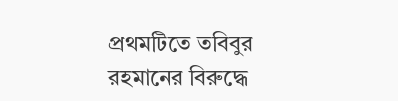প্রথমটিতে তবিবুর রহমানের বিরুদ্ধে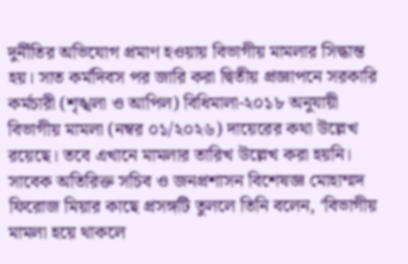দুর্নীতির অভিযোগ প্রমাণ হওয়ায় বিভাগীয় মামলার সিদ্ধান্ত হয়। সাত কর্মদিবস পর জারি করা দ্বিতীয় প্রজ্ঞাপনে সরকারি কর্মচারী (শৃঙ্খলা ও আপিল) বিধিমালা-২০১৮ অনুযায়ী বিভাগীয় মামলা (নম্বর ০১/২০২৬) দায়েরের কথা উল্লেখ রয়েছে। তবে এখানে মামলার তারিখ উল্লেখ করা হয়নি।
সাবেক অতিরিক্ত সচিব ও জনপ্রশাসন বিশেষজ্ঞ মোহাম্মদ ফিরোজ মিয়ার কাছে প্রসঙ্গটি তুললে তিনি বলেন, ‘বিভাগীয় মামলা হয়ে থাকলে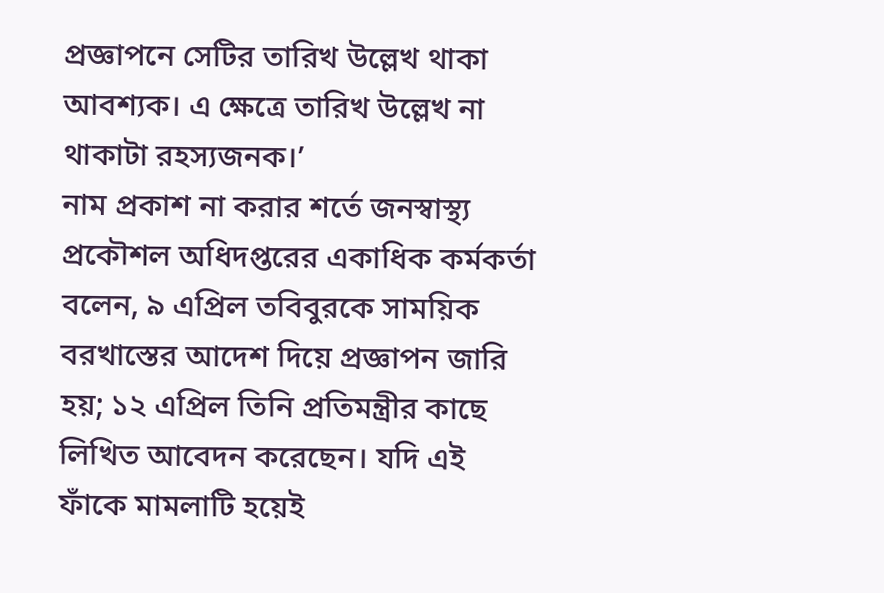প্রজ্ঞাপনে সেটির তারিখ উল্লেখ থাকা আবশ্যক। এ ক্ষেত্রে তারিখ উল্লেখ না থাকাটা রহস্যজনক।’
নাম প্রকাশ না করার শর্তে জনস্বাস্থ্য প্রকৌশল অধিদপ্তরের একাধিক কর্মকর্তা বলেন, ৯ এপ্রিল তবিবুরকে সাময়িক বরখাস্তের আদেশ দিয়ে প্রজ্ঞাপন জারি হয়; ১২ এপ্রিল তিনি প্রতিমন্ত্রীর কাছে লিখিত আবেদন করেছেন। যদি এই ফাঁকে মামলাটি হয়েই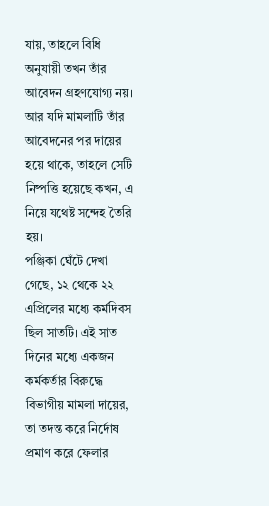যায়, তাহলে বিধি অনুযায়ী তখন তাঁর আবেদন গ্রহণযোগ্য নয়। আর যদি মামলাটি তাঁর আবেদনের পর দায়ের হয়ে থাকে, তাহলে সেটি নিষ্পত্তি হয়েছে কখন, এ নিয়ে যথেষ্ট সন্দেহ তৈরি হয়।
পঞ্জিকা ঘেঁটে দেখা গেছে, ১২ থেকে ২২ এপ্রিলের মধ্যে কর্মদিবস ছিল সাতটি। এই সাত দিনের মধ্যে একজন কর্মকর্তার বিরুদ্ধে বিভাগীয় মামলা দায়ের, তা তদন্ত করে নির্দোষ প্রমাণ করে ফেলার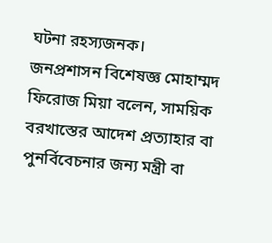ঘটনা রহস্যজনক।
জনপ্রশাসন বিশেষজ্ঞ মোহাম্মদ ফিরোজ মিয়া বলেন, সাময়িক বরখাস্তের আদেশ প্রত্যাহার বা পুনর্বিবেচনার জন্য মন্ত্রী বা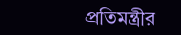প্রতিমন্ত্রীর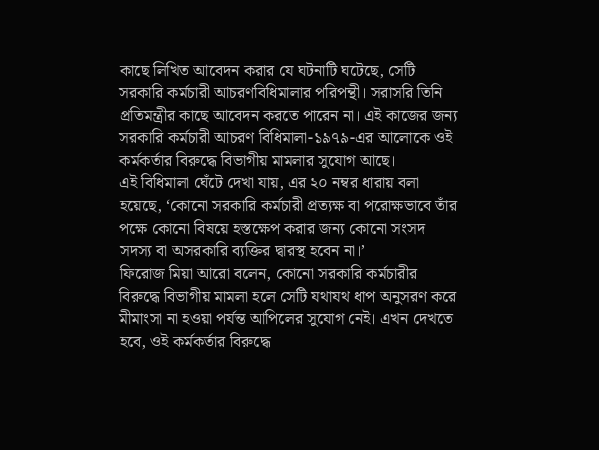কাছে লিখিত আবেদন করার যে ঘটনাটি ঘটেছে, সেটি সরকারি কর্মচারী আচরণবিধিমালার পরিপন্থী। সরাসরি তিনি প্রতিমন্ত্রীর কাছে আবেদন করতে পারেন না। এই কাজের জন্য সরকারি কর্মচারী আচরণ বিধিমালা-১৯৭৯-এর আলোকে ওই কর্মকর্তার বিরুদ্ধে বিভাগীয় মামলার সুযোগ আছে।
এই বিধিমালা ঘেঁটে দেখা যায়, এর ২০ নম্বর ধারায় বলা হয়েছে, ‘কোনো সরকারি কর্মচারী প্রত্যক্ষ বা পরোক্ষভাবে তাঁর পক্ষে কোনো বিষয়ে হস্তক্ষেপ করার জন্য কোনো সংসদ সদস্য বা অসরকারি ব্যক্তির দ্বারস্থ হবেন না।’
ফিরোজ মিয়া আরো বলেন, কোনো সরকারি কর্মচারীর বিরুদ্ধে বিভাগীয় মামলা হলে সেটি যথাযথ ধাপ অনুসরণ করে মীমাংসা না হওয়া পর্যন্ত আপিলের সুযোগ নেই। এখন দেখতে হবে, ওই কর্মকর্তার বিরুদ্ধে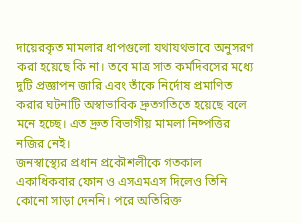দায়েরকৃত মামলার ধাপগুলো যথাযথভাবে অনুসরণ করা হয়েছে কি না। তবে মাত্র সাত কর্মদিবসের মধ্যে দুটি প্রজ্ঞাপন জারি এবং তাঁকে নির্দোষ প্রমাণিত করার ঘটনাটি অস্বাভাবিক দ্রুতগতিতে হয়েছে বলে মনে হচ্ছে। এত দ্রুত বিভাগীয় মামলা নিষ্পত্তির নজির নেই।
জনস্বাস্থ্যের প্রধান প্রকৌশলীকে গতকাল একাধিকবার ফোন ও এসএমএস দিলেও তিনি কোনো সাড়া দেননি। পরে অতিরিক্ত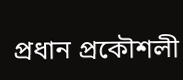প্রধান প্রকৌশলী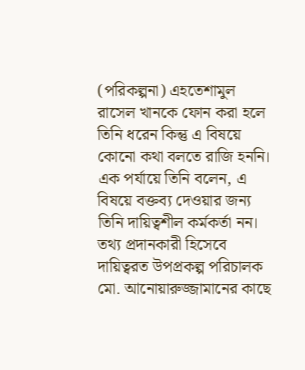(পরিকল্পনা) এহতেশামুল রাসেল খানকে ফোন করা হলে তিনি ধরেন কিন্তু এ বিষয়ে কোনো কথা বলতে রাজি হননি। এক পর্যায়ে তিনি বলেন, এ বিষয়ে বক্তব্য দেওয়ার জন্য তিনি দায়িত্বশীল কর্মকর্তা নন।
তথ্য প্রদানকারী হিসেবে দায়িত্বরত উপপ্রকল্প পরিচালক মো. আনোয়ারুজ্জামানের কাছে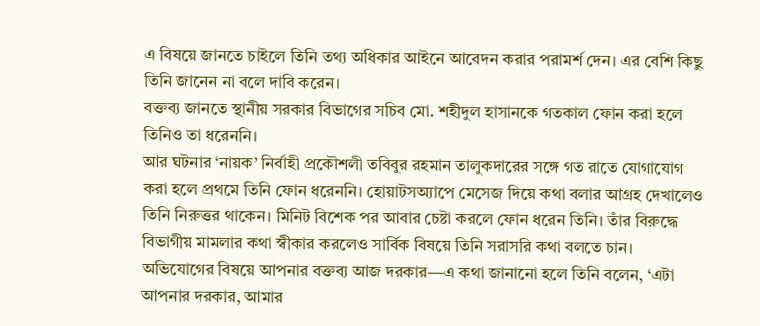এ বিষয়ে জানতে চাইলে তিনি তথ্য অধিকার আইনে আবেদন করার পরামর্শ দেন। এর বেশি কিছু তিনি জানেন না বলে দাবি করেন।
বক্তব্য জানতে স্থানীয় সরকার বিভাগের সচিব মো. শহীদুল হাসানকে গতকাল ফোন করা হলে তিনিও তা ধরেননি।
আর ঘটনার ‘নায়ক’ নির্বাহী প্রকৌশলী তবিবুর রহমান তালুকদারের সঙ্গে গত রাতে যোগাযোগ করা হলে প্রথমে তিনি ফোন ধরেননি। হোয়াটসঅ্যাপে মেসেজ দিয়ে কথা বলার আগ্রহ দেখালেও তিনি নিরুত্তর থাকেন। মিনিট বিশেক পর আবার চেষ্টা করলে ফোন ধরেন তিনি। তাঁর বিরুদ্ধে বিভাগীয় মামলার কথা স্বীকার করলেও সার্বিক বিষয়ে তিনি সরাসরি কথা বলতে চান। অভিযোগের বিষয়ে আপনার বক্তব্য আজ দরকার—এ কথা জানানো হলে তিনি বলেন, ‘এটা আপনার দরকার, আমার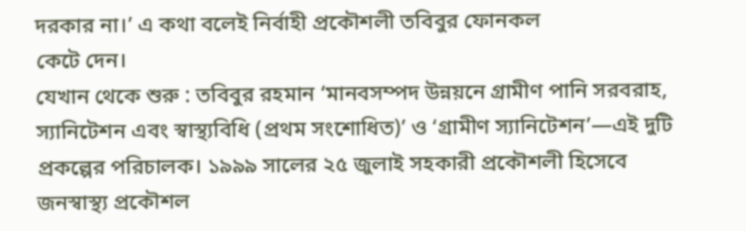দরকার না।’ এ কথা বলেই নির্বাহী প্রকৌশলী তবিবুর ফোনকল
কেটে দেন।
যেখান থেকে শুরু : তবিবুর রহমান ‘মানবসম্পদ উন্নয়নে গ্রামীণ পানি সরবরাহ, স্যানিটেশন এবং স্বাস্থ্যবিধি (প্রথম সংশোধিত)’ ও ‘গ্রামীণ স্যানিটেশন’—এই দুটি প্রকল্পের পরিচালক। ১৯৯৯ সালের ২৫ জুলাই সহকারী প্রকৌশলী হিসেবে জনস্বাস্থ্য প্রকৌশল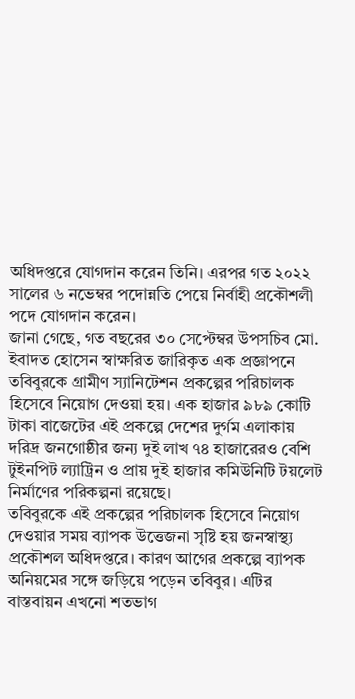অধিদপ্তরে যোগদান করেন তিনি। এরপর গত ২০২২ সালের ৬ নভেম্বর পদোন্নতি পেয়ে নির্বাহী প্রকৌশলী পদে যোগদান করেন।
জানা গেছে, গত বছরের ৩০ সেপ্টেম্বর উপসচিব মো. ইবাদত হোসেন স্বাক্ষরিত জারিকৃত এক প্রজ্ঞাপনে তবিবুরকে গ্রামীণ স্যানিটেশন প্রকল্পের পরিচালক হিসেবে নিয়োগ দেওয়া হয়। এক হাজার ৯৮৯ কোটি টাকা বাজেটের এই প্রকল্পে দেশের দুর্গম এলাকায় দরিদ্র জনগোষ্ঠীর জন্য দুই লাখ ৭৪ হাজারেরও বেশি টুইনপিট ল্যাট্রিন ও প্রায় দুই হাজার কমিউনিটি টয়লেট নির্মাণের পরিকল্পনা রয়েছে।
তবিবুরকে এই প্রকল্পের পরিচালক হিসেবে নিয়োগ দেওয়ার সময় ব্যাপক উত্তেজনা সৃষ্টি হয় জনস্বাস্থ্য প্রকৌশল অধিদপ্তরে। কারণ আগের প্রকল্পে ব্যাপক অনিয়মের সঙ্গে জড়িয়ে পড়েন তবিবুর। এটির বাস্তবায়ন এখনো শতভাগ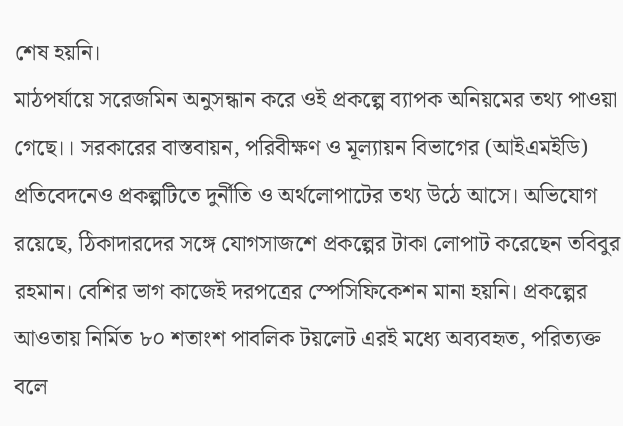শেষ হয়নি।
মাঠপর্যায়ে সরেজমিন অনুসন্ধান করে ওই প্রকল্পে ব্যাপক অনিয়মের তথ্য পাওয়া গেছে।। সরকারের বাস্তবায়ন, পরিবীক্ষণ ও মূল্যায়ন বিভাগের (আইএমইডি) প্রতিবেদনেও প্রকল্পটিতে দুর্নীতি ও অর্থলোপাটের তথ্য উঠে আসে। অভিযোগ রয়েছে, ঠিকাদারদের সঙ্গে যোগসাজশে প্রকল্পের টাকা লোপাট করেছেন তবিবুর রহমান। বেশির ভাগ কাজেই দরপত্রের স্পেসিফিকেশন মানা হয়নি। প্রকল্পের আওতায় নির্মিত ৮০ শতাংশ পাবলিক টয়লেট এরই মধ্যে অব্যবহৃত, পরিত্যক্ত বলে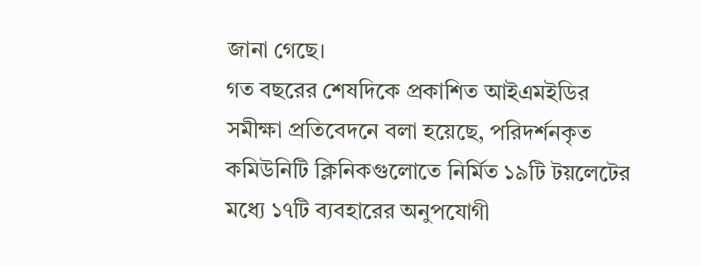জানা গেছে।
গত বছরের শেষদিকে প্রকাশিত আইএমইডির সমীক্ষা প্রতিবেদনে বলা হয়েছে, পরিদর্শনকৃত কমিউনিটি ক্লিনিকগুলোতে নির্মিত ১৯টি টয়লেটের মধ্যে ১৭টি ব্যবহারের অনুপযোগী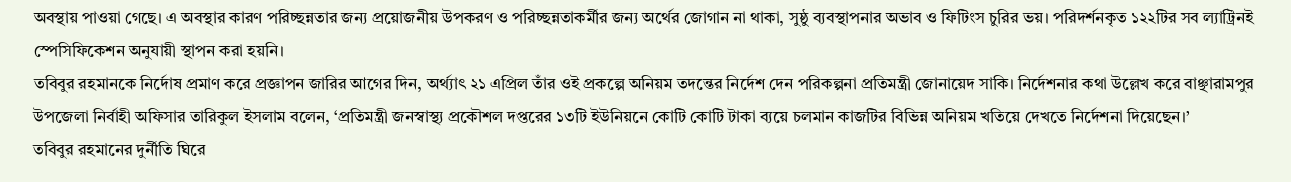অবস্থায় পাওয়া গেছে। এ অবস্থার কারণ পরিচ্ছন্নতার জন্য প্রয়োজনীয় উপকরণ ও পরিচ্ছন্নতাকর্মীর জন্য অর্থের জোগান না থাকা, সুষ্ঠু ব্যবস্থাপনার অভাব ও ফিটিংস চুরির ভয়। পরিদর্শনকৃত ১২২টির সব ল্যাট্রিনই স্পেসিফিকেশন অনুযায়ী স্থাপন করা হয়নি।
তবিবুর রহমানকে নির্দোষ প্রমাণ করে প্রজ্ঞাপন জারির আগের দিন, অর্থ্যাৎ ২১ এপ্রিল তাঁর ওই প্রকল্পে অনিয়ম তদন্তের নির্দেশ দেন পরিকল্পনা প্রতিমন্ত্রী জোনায়েদ সাকি। নির্দেশনার কথা উল্লেখ করে বাঞ্ছারামপুর উপজেলা নির্বাহী অফিসার তারিকুল ইসলাম বলেন, ‘প্রতিমন্ত্রী জনস্বাস্থ্য প্রকৌশল দপ্তরের ১৩টি ইউনিয়নে কোটি কোটি টাকা ব্যয়ে চলমান কাজটির বিভিন্ন অনিয়ম খতিয়ে দেখতে নির্দেশনা দিয়েছেন।’
তবিবুর রহমানের দুর্নীতি ঘিরে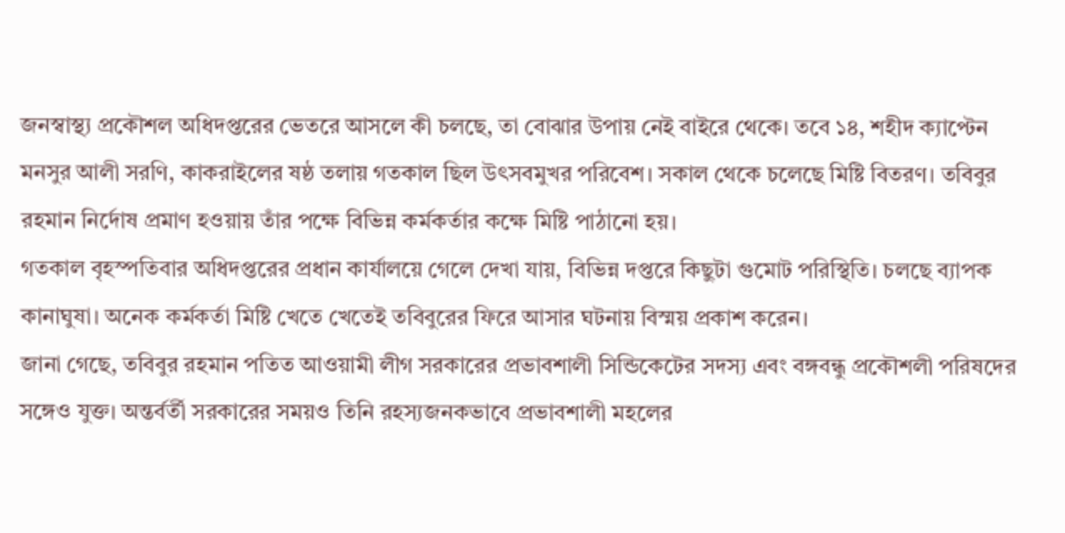জনস্বাস্থ্য প্রকৌশল অধিদপ্তরের ভেতরে আসলে কী চলছে, তা বোঝার উপায় নেই বাইরে থেকে। তবে ১৪, শহীদ ক্যাপ্টেন মনসুর আলী সরণি, কাকরাইলের ষষ্ঠ তলায় গতকাল ছিল উৎসবমুখর পরিবেশ। সকাল থেকে চলেছে মিষ্টি বিতরণ। তবিবুর রহমান নির্দোষ প্রমাণ হওয়ায় তাঁর পক্ষে বিভিন্ন কর্মকর্তার কক্ষে মিষ্টি পাঠানো হয়।
গতকাল বৃহস্পতিবার অধিদপ্তরের প্রধান কার্যালয়ে গেলে দেখা যায়, বিভিন্ন দপ্তরে কিছুটা গুমোট পরিস্থিতি। চলছে ব্যাপক কানাঘুষা। অনেক কর্মকর্তা মিষ্টি খেতে খেতেই তবিবুরের ফিরে আসার ঘটনায় বিস্ময় প্রকাশ করেন।
জানা গেছে, তবিবুর রহমান পতিত আওয়ামী লীগ সরকারের প্রভাবশালী সিন্ডিকেটের সদস্য এবং বঙ্গবন্ধু প্রকৌশলী পরিষদের সঙ্গেও যুক্ত। অন্তর্বর্তী সরকারের সময়ও তিনি রহস্যজনকভাবে প্রভাবশালী মহলের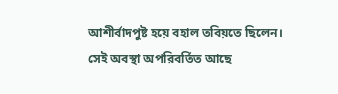আশীর্বাদপুষ্ট হয়ে বহাল তবিয়তে ছিলেন। সেই অবস্থা অপরিবর্তিত আছে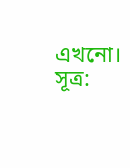এখনো।
সূত্র: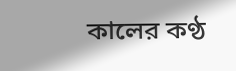কালের কণ্ঠ